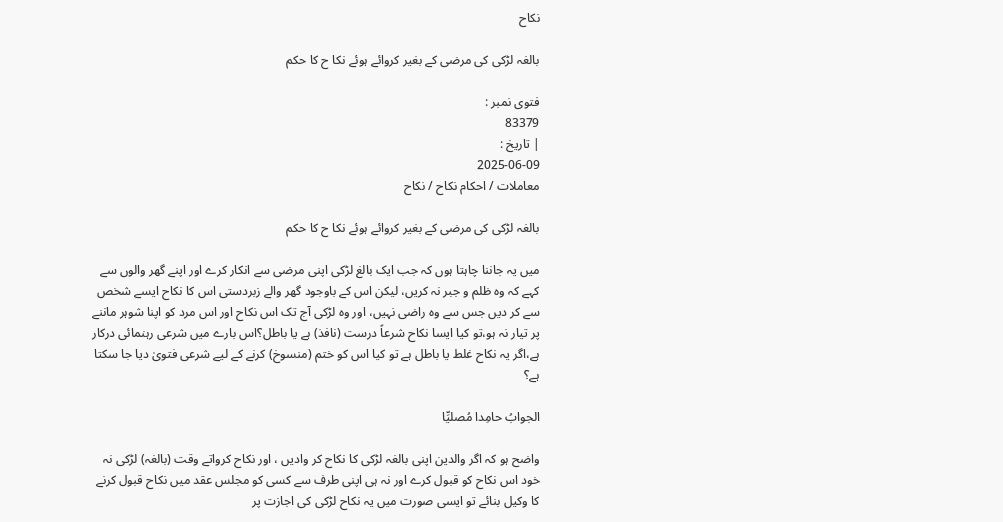نکاح

بالغہ لڑکی کی مرضی کے بغیر کروائے ہوئے نکا ح کا حکم

فتوی نمبر :
83379
| تاریخ :
2025-06-09
معاملات / احکام نکاح / نکاح

بالغہ لڑکی کی مرضی کے بغیر کروائے ہوئے نکا ح کا حکم

میں یہ جاننا چاہتا ہوں کہ جب ایک بالغ لڑکی اپنی مرضی سے انکار کرے اور اپنے گھر والوں سے کہے کہ وہ ظلم و جبر نہ کریں، لیکن اس کے باوجود گھر والے زبردستی اس کا نکاح ایسے شخص سے کر دیں جس سے وہ راضی نہیں، اور وہ لڑکی آج تک اس نکاح اور اس مرد کو اپنا شوہر ماننے پر تیار نہ ہو،تو کیا ایسا نکاح شرعاً درست (نافذ) ہے یا باطل؟اس بارے میں شرعی رہنمائی درکار ہے،اگر یہ نکاح غلط یا باطل ہے تو کیا اس کو ختم (منسوخ) کرنے کے لیے شرعی فتویٰ دیا جا سکتا ہے؟

الجوابُ حامِدا مُصلیِّا

واضح ہو کہ اگر والدین اپنی بالغہ لڑکی کا نکاح کر وادیں ، اور نکاح کرواتے وقت (بالغہ) لڑکی نہ خود اس نکاح کو قبول کرے اور نہ ہی اپنی طرف سے کسی کو مجلس عقد میں نکاح قبول کرنے کا وکیل بنائے تو ایسی صورت میں یہ نکاح لڑکی کی اجازت پر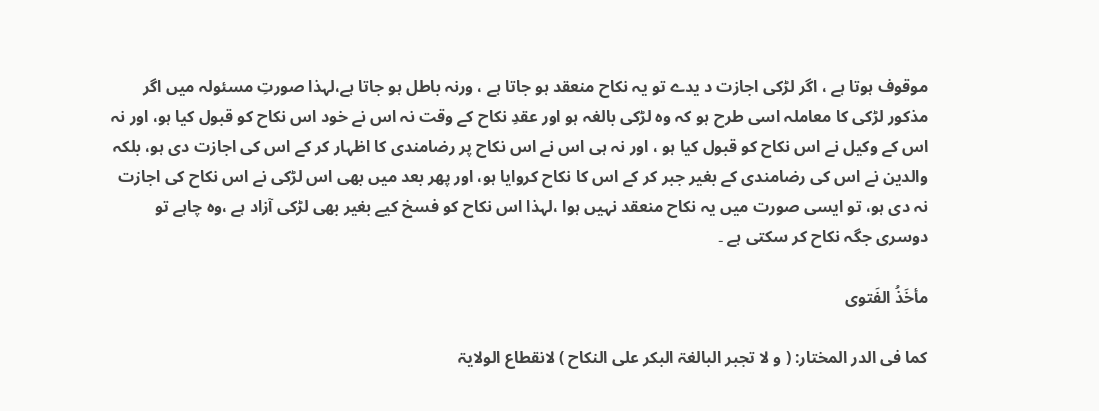موقوف ہوتا ہے ، اگر لڑکی اجازت د یدے تو یہ نکاح منعقد ہو جاتا ہے ، ورنہ باطل ہو جاتا ہے،لہذا صورتِ مسئولہ میں اگر مذکور لڑکی کا معاملہ اسی طرح ہو کہ وہ لڑکی بالغہ ہو اور عقدِ نکاح کے وقت نہ اس نے خود اس نکاح کو قبول کیا ہو، اور نہ اس کے وکیل نے اس نکاح کو قبول کیا ہو ، اور نہ ہی اس نے اس نکاح پر رضامندی کا اظہار کر کے اس کی اجازت دی ہو، بلکہ والدین نے اس کی رضامندی کے بغیر جبر کر کے اس کا نکاح کروایا ہو، اور پھر بعد میں بھی اس لڑکی نے اس نکاح کی اجازت نہ دی ہو، تو ایسی صورت میں یہ نکاح منعقد نہیں ہوا ،لہذا اس نکاح کو فسخ کیے بغیر بھی لڑکی آزاد ہے ،وہ چاہے تو دوسری جگہ نکاح کر سکتی ہے ۔

مأخَذُ الفَتوی

کما فی الدر المختار: ( و لا تجبر البالغۃ البکر علی النکاح ) لانقطاع الولایۃ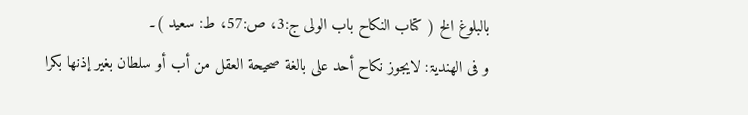بالبلوغ الخ ( کتاب النکاح باب الولی ج:3، ص:57، ط: سعید )۔
و فی الھندیۃ: لايجوز ‌نكاح ‌أحد على بالغة صحيحة العقل من أب أو سلطان بغير إذنھا بكرا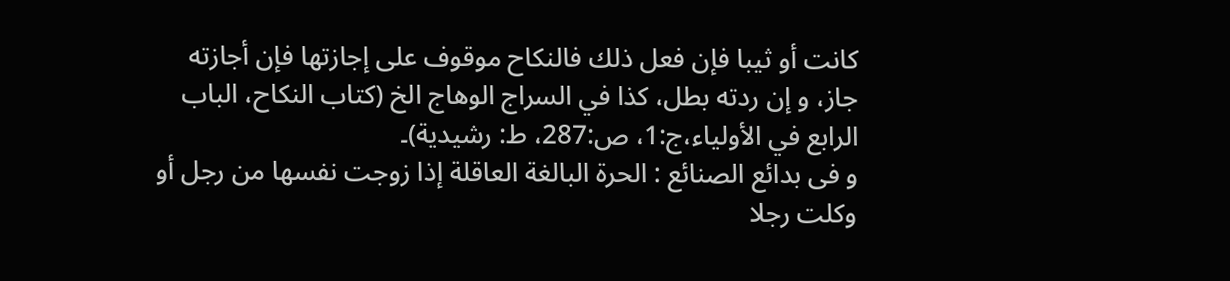كانت أو ثيبا فإن فعل ذلك فالنكاح موقوف على إجازتھا فإن أجازته جاز، و إن ردته بطل، كذا في السراج الوھاج الخ (كتاب النكاح، الباب الرابع في الأولياء،ج:1، ص:287، ط: رشيدية)۔
و فی بدائع الصنائع : الحرة البالغة العاقلة إذا زوجت نفسها من رجل أو وكلت رجلا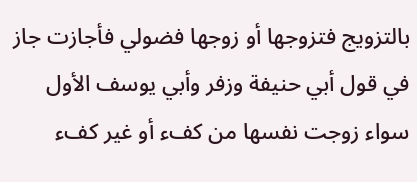بالتزويج فتزوجها أو زوجها فضولي فأجازت جاز في قول أبي حنيفة وزفر وأبي يوسف الأول سواء زوجت نفسها من كفء أو غير كفء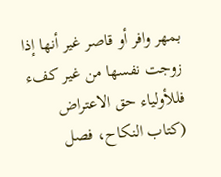بمهر وافر أو قاصر غير أنها إذا زوجت نفسها من غير كفء فللأولياء حق الاعتراض
(کتاب النکاح، فصل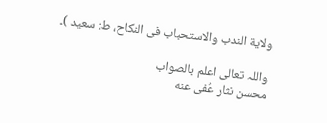ولاية الندب والاستحباب فی النکاح، ط: سعید )۔

واللہ تعالی اعلم بالصواب
محسن نثار عُفی عنه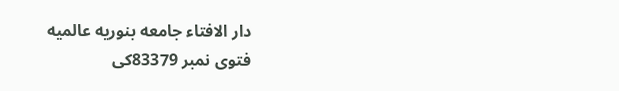دار الافتاء جامعه بنوریه عالمیه
فتوی نمبر 83379کی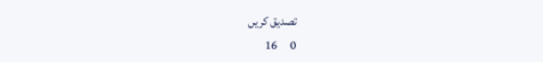تصدیق کریں
0     16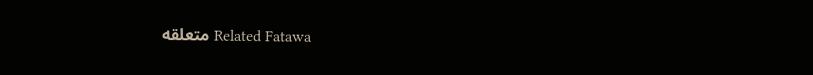Related Fatawa متعلقه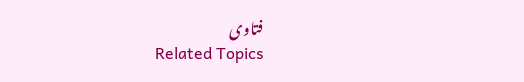فتاوی
Related Topics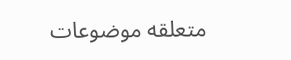متعلقه موضوعات